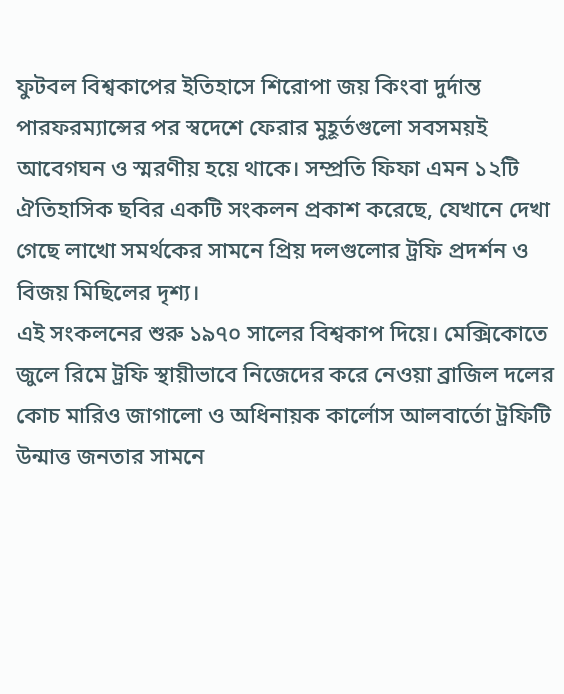ফুটবল বিশ্বকাপের ইতিহাসে শিরোপা জয় কিংবা দুর্দান্ত পারফরম্যান্সের পর স্বদেশে ফেরার মুহূর্তগুলো সবসময়ই আবেগঘন ও স্মরণীয় হয়ে থাকে। সম্প্রতি ফিফা এমন ১২টি ঐতিহাসিক ছবির একটি সংকলন প্রকাশ করেছে, যেখানে দেখা গেছে লাখো সমর্থকের সামনে প্রিয় দলগুলোর ট্রফি প্রদর্শন ও বিজয় মিছিলের দৃশ্য।
এই সংকলনের শুরু ১৯৭০ সালের বিশ্বকাপ দিয়ে। মেক্সিকোতে জুলে রিমে ট্রফি স্থায়ীভাবে নিজেদের করে নেওয়া ব্রাজিল দলের কোচ মারিও জাগালো ও অধিনায়ক কার্লোস আলবার্তো ট্রফিটি উন্মাত্ত জনতার সামনে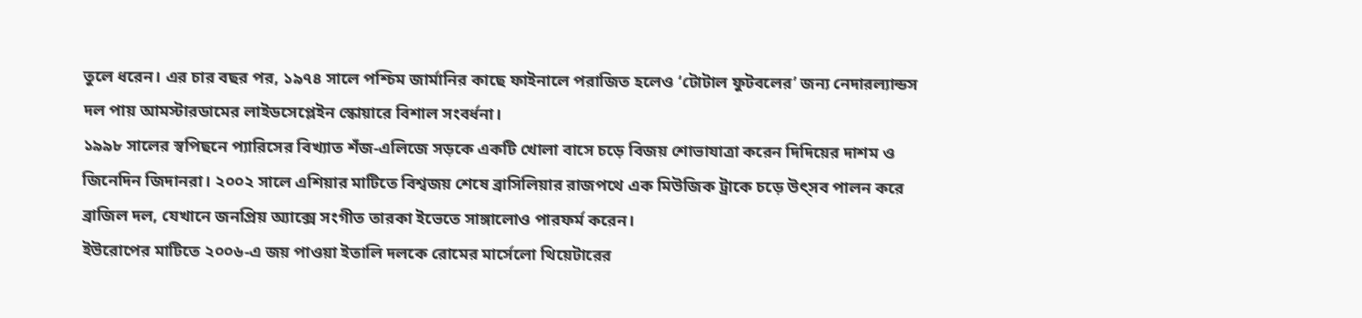তুলে ধরেন। এর চার বছর পর, ১৯৭৪ সালে পশ্চিম জার্মানির কাছে ফাইনালে পরাজিত হলেও ‘টোটাল ফুটবলের’ জন্য নেদারল্যান্ডস দল পায় আমস্টারডামের লাইডসেপ্লেইন স্কোয়ারে বিশাল সংবর্ধনা।
১৯৯৮ সালের স্বপিছনে প্যারিসের বিখ্যাত শঁজ-এলিজে সড়কে একটি খোলা বাসে চড়ে বিজয় শোভাযাত্রা করেন দিদিয়ের দাশম ও জিনেদিন জিদানরা। ২০০২ সালে এশিয়ার মাটিতে বিশ্বজয় শেষে ব্রাসিলিয়ার রাজপথে এক মিউজিক ট্রাকে চড়ে উৎ্সব পালন করে ব্রাজিল দল, যেখানে জনপ্রিয় অ্যাক্সে সংগীত তারকা ইভেতে সাঙ্গালোও পারফর্ম করেন।
ইউরোপের মাটিতে ২০০৬-এ জয় পাওয়া ইতালি দলকে রোমের মার্সেলো থিয়েটারের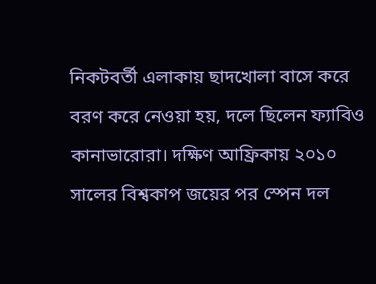নিকটবর্তী এলাকায় ছাদখোলা বাসে করে বরণ করে নেওয়া হয়, দলে ছিলেন ফ্যাবিও কানাভারোরা। দক্ষিণ আফ্রিকায় ২০১০ সালের বিশ্বকাপ জয়ের পর স্পেন দল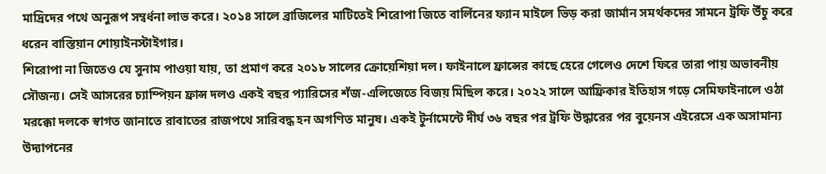মাদ্রিদের পথে অনুরূপ সম্বর্ধনা লাভ করে। ২০১৪ সালে ব্রাজিলের মাটিতেই শিরোপা জিতে বার্লিনের ফ্যান মাইলে ভিড় করা জার্মান সমর্থকদের সামনে ট্রফি উঁচু করে ধরেন বাস্তিয়ান শোয়াইনস্টাইগার।
শিরোপা না জিতেও যে সুনাম পাওয়া যায়, তা প্রমাণ করে ২০১৮ সালের ক্রোয়েশিয়া দল। ফাইনালে ফ্রান্সের কাছে হেরে গেলেও দেশে ফিরে তারা পায় অভাবনীয় সৌজন্য। সেই আসরের চ্যাম্পিয়ন ফ্রান্স দলও একই বছর প্যারিসের শঁজ-এলিজেতে বিজয় মিছিল করে। ২০২২ সালে আফ্রিকার ইতিহাস গড়ে সেমিফাইনালে ওঠা মরক্কো দলকে স্বাগত জানাতে রাবাতের রাজপথে সারিবদ্ধ হন অগণিত মানুষ। একই টুর্নামেন্টে দীর্ঘ ৩৬ বছর পর ট্রফি উদ্ধারের পর বুয়েনস এইরেসে এক অসামান্য উদ্যাপনের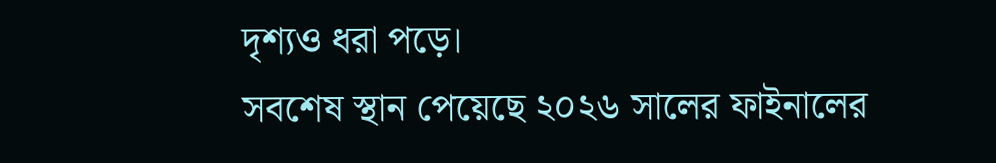দৃশ্যও ধরা পড়ে।
সবশেষ স্থান পেয়েছে ২০২৬ সালের ফাইনালের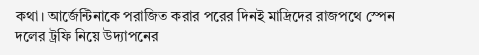কথা। আর্জেন্টিনাকে পরাজিত করার পরের দিনই মাদ্রিদের রাজপথে স্পেন দলের ট্রফি নিয়ে উদ্যাপনের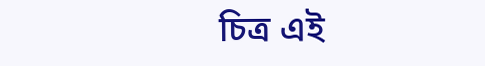চিত্র এই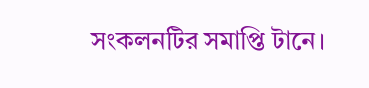সংকলনটির সমাপ্তি টানে।